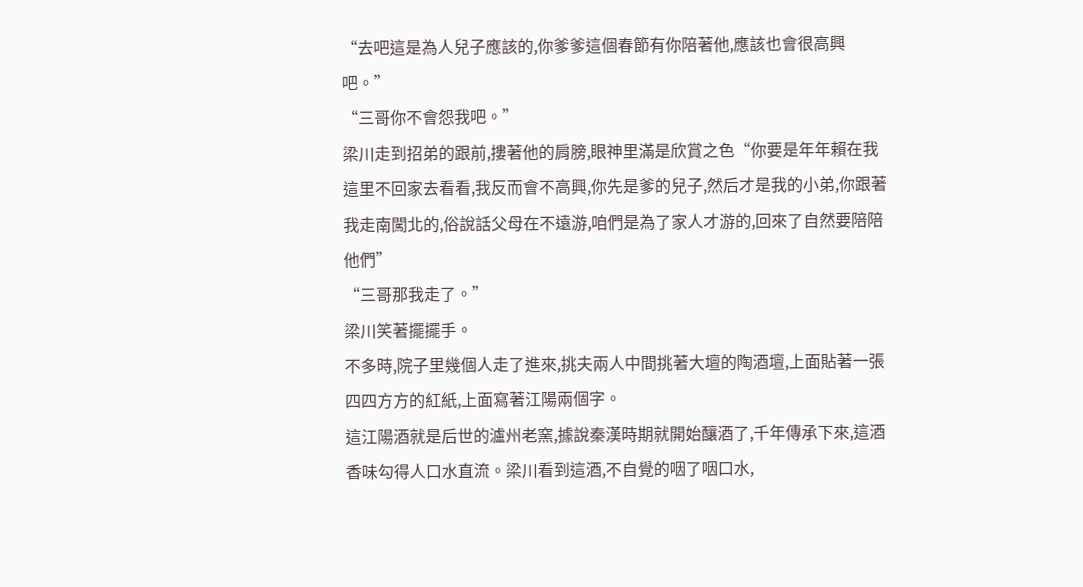“去吧這是為人兒子應該的,你爹爹這個春節有你陪著他,應該也會很高興吧。”
“三哥你不會怨我吧。”
梁川走到招弟的跟前,摟著他的肩膀,眼神里滿是欣賞之色“你要是年年賴在我這里不回家去看看,我反而會不高興,你先是爹的兒子,然后才是我的小弟,你跟著我走南闖北的,俗說話父母在不遠游,咱們是為了家人才游的,回來了自然要陪陪他們”
“三哥那我走了。”
梁川笑著擺擺手。
不多時,院子里幾個人走了進來,挑夫兩人中間挑著大壇的陶酒壇,上面貼著一張四四方方的紅紙,上面寫著江陽兩個字。
這江陽酒就是后世的瀘州老窯,據說秦漢時期就開始釀酒了,千年傳承下來,這酒香味勾得人口水直流。梁川看到這酒,不自覺的咽了咽口水,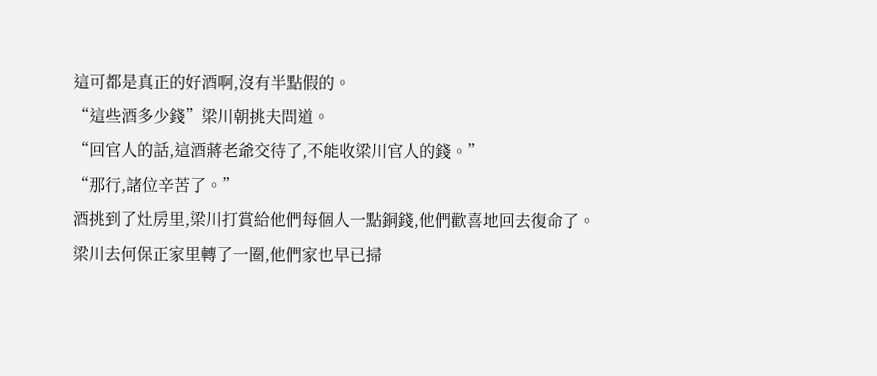這可都是真正的好酒啊,沒有半點假的。
“這些酒多少錢”梁川朝挑夫問道。
“回官人的話,這酒蔣老爺交待了,不能收梁川官人的錢。”
“那行,諸位辛苦了。”
酒挑到了灶房里,梁川打賞給他們每個人一點銅錢,他們歡喜地回去復命了。
梁川去何保正家里轉了一圈,他們家也早已掃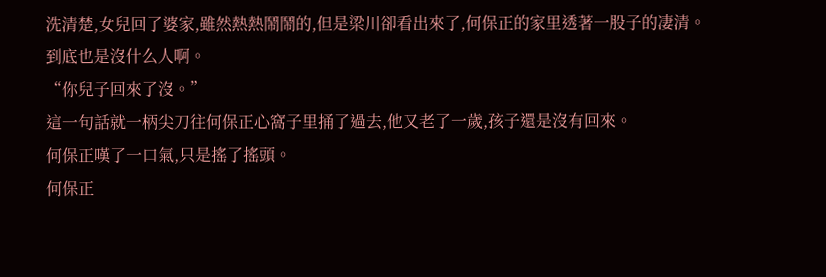洗清楚,女兒回了婆家,雖然熱熱鬧鬧的,但是梁川卻看出來了,何保正的家里透著一股子的凄清。
到底也是沒什么人啊。
“你兒子回來了沒。”
這一句話就一柄尖刀往何保正心窩子里捅了過去,他又老了一歲,孩子還是沒有回來。
何保正嘆了一口氣,只是搖了搖頭。
何保正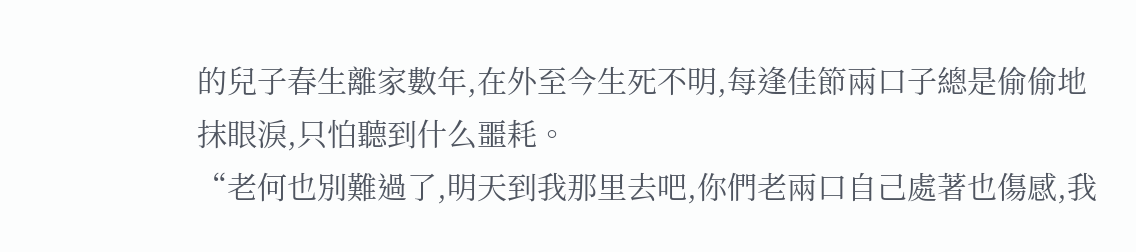的兒子春生離家數年,在外至今生死不明,每逢佳節兩口子總是偷偷地抹眼淚,只怕聽到什么噩耗。
“老何也別難過了,明天到我那里去吧,你們老兩口自己處著也傷感,我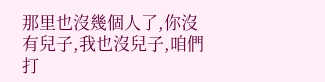那里也沒幾個人了,你沒有兒子,我也沒兒子,咱們打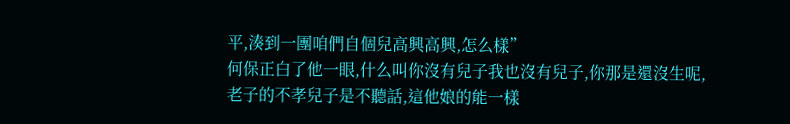平,湊到一團咱們自個兒高興高興,怎么樣”
何保正白了他一眼,什么叫你沒有兒子我也沒有兒子,你那是還沒生呢,老子的不孝兒子是不聽話,這他娘的能一樣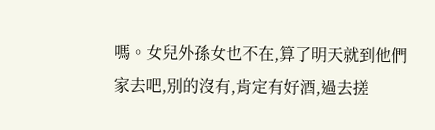嗎。女兒外孫女也不在,算了明天就到他們家去吧,別的沒有,肯定有好酒,過去搓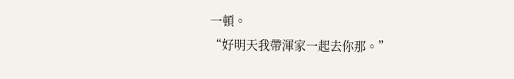一頓。
“好明天我帶渾家一起去你那。”